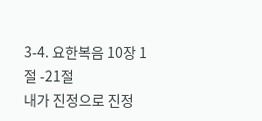3-4. 요한복음 10장 1절 -21절
내가 진정으로 진정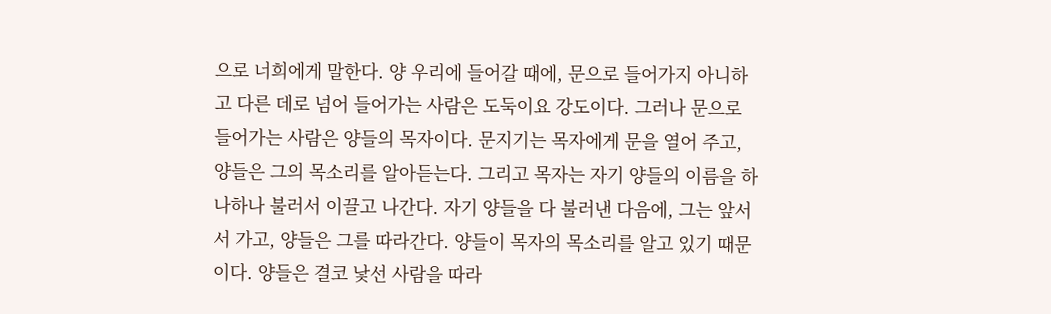으로 너희에게 말한다. 양 우리에 들어갈 때에, 문으로 들어가지 아니하고 다른 데로 넘어 들어가는 사람은 도둑이요 강도이다. 그러나 문으로 들어가는 사람은 양들의 목자이다. 문지기는 목자에게 문을 열어 주고, 양들은 그의 목소리를 알아듣는다. 그리고 목자는 자기 양들의 이름을 하나하나 불러서 이끌고 나간다. 자기 양들을 다 불러낸 다음에, 그는 앞서서 가고, 양들은 그를 따라간다. 양들이 목자의 목소리를 알고 있기 때문이다. 양들은 결코 낯선 사람을 따라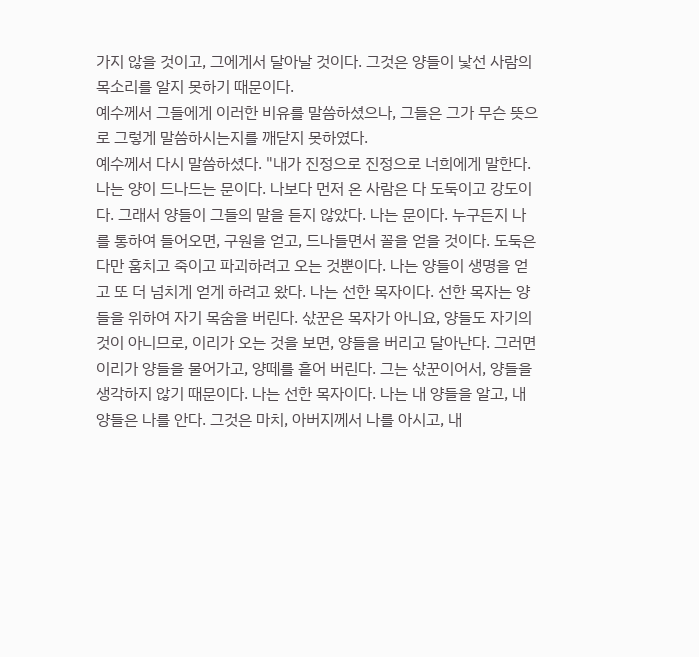가지 않을 것이고, 그에게서 달아날 것이다. 그것은 양들이 낯선 사람의 목소리를 알지 못하기 때문이다.
예수께서 그들에게 이러한 비유를 말씀하셨으나, 그들은 그가 무슨 뜻으로 그렇게 말씀하시는지를 깨닫지 못하였다.
예수께서 다시 말씀하셨다. "내가 진정으로 진정으로 너희에게 말한다. 나는 양이 드나드는 문이다. 나보다 먼저 온 사람은 다 도둑이고 강도이다. 그래서 양들이 그들의 말을 듣지 않았다. 나는 문이다. 누구든지 나를 통하여 들어오면, 구원을 얻고, 드나들면서 꼴을 얻을 것이다. 도둑은 다만 훔치고 죽이고 파괴하려고 오는 것뿐이다. 나는 양들이 생명을 얻고 또 더 넘치게 얻게 하려고 왔다. 나는 선한 목자이다. 선한 목자는 양들을 위하여 자기 목숨을 버린다. 삯꾼은 목자가 아니요, 양들도 자기의 것이 아니므로, 이리가 오는 것을 보면, 양들을 버리고 달아난다. 그러면 이리가 양들을 물어가고, 양떼를 흩어 버린다. 그는 삯꾼이어서, 양들을 생각하지 않기 때문이다. 나는 선한 목자이다. 나는 내 양들을 알고, 내 양들은 나를 안다. 그것은 마치, 아버지께서 나를 아시고, 내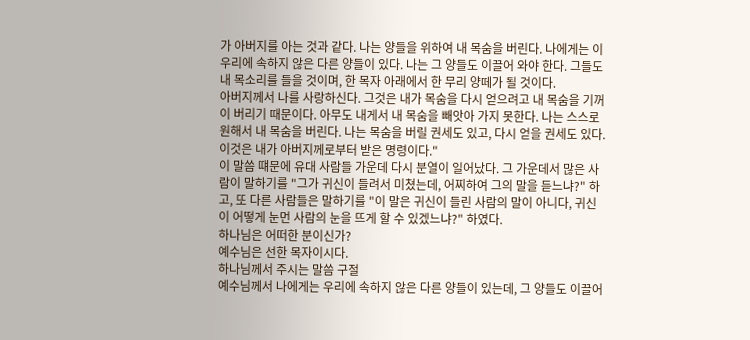가 아버지를 아는 것과 같다. 나는 양들을 위하여 내 목숨을 버린다. 나에게는 이 우리에 속하지 않은 다른 양들이 있다. 나는 그 양들도 이끌어 와야 한다. 그들도 내 목소리를 들을 것이며, 한 목자 아래에서 한 무리 양떼가 될 것이다.
아버지께서 나를 사랑하신다. 그것은 내가 목숨을 다시 얻으려고 내 목숨을 기꺼이 버리기 때문이다. 아무도 내게서 내 목숨을 빼앗아 가지 못한다. 나는 스스로 원해서 내 목숨을 버린다. 나는 목숨을 버릴 권세도 있고, 다시 얻을 권세도 있다. 이것은 내가 아버지께로부터 받은 명령이다."
이 말씀 떄문에 유대 사람들 가운데 다시 분열이 일어났다. 그 가운데서 많은 사람이 말하기를 "그가 귀신이 들려서 미쳤는데, 어찌하여 그의 말을 듣느냐?" 하고, 또 다른 사람들은 말하기를 "이 말은 귀신이 들린 사람의 말이 아니다, 귀신이 어떻게 눈먼 사람의 눈을 뜨게 할 수 있겠느냐?" 하였다.
하나님은 어떠한 분이신가?
예수님은 선한 목자이시다.
하나님께서 주시는 말씀 구절
예수님께서 나에게는 우리에 속하지 않은 다른 양들이 있는데, 그 양들도 이끌어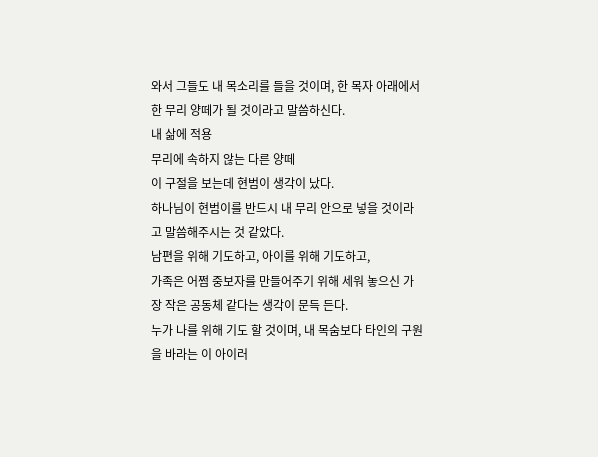와서 그들도 내 목소리를 들을 것이며, 한 목자 아래에서 한 무리 양떼가 될 것이라고 말씀하신다.
내 삶에 적용
무리에 속하지 않는 다른 양떼
이 구절을 보는데 현범이 생각이 났다.
하나님이 현범이를 반드시 내 무리 안으로 넣을 것이라고 말씀해주시는 것 같았다.
남편을 위해 기도하고, 아이를 위해 기도하고,
가족은 어쩜 중보자를 만들어주기 위해 세워 놓으신 가장 작은 공동체 같다는 생각이 문득 든다.
누가 나를 위해 기도 할 것이며, 내 목숨보다 타인의 구원을 바라는 이 아이러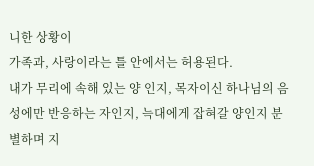니한 상황이
가족과, 사랑이라는 틀 안에서는 허용된다.
내가 무리에 속해 있는 양 인지, 목자이신 하나님의 음성에만 반응하는 자인지, 늑대에게 잡혀갈 양인지 분별하며 지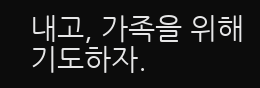내고, 가족을 위해 기도하자.